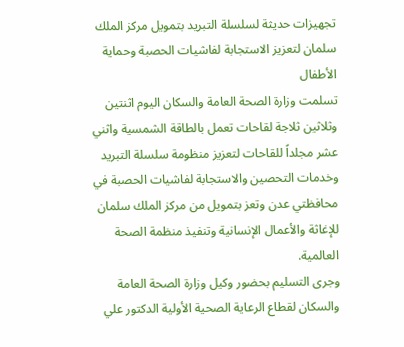تجهيزات حديثة لسلسلة التبريد بتمويل مركز الملك سلمان لتعزيز الاستجابة لفاشيات الحصبة وحماية الأطفال
تسلمت وزارة الصحة العامة والسكان اليوم اثنتين وثلاثين ثلاجة لقاحات تعمل بالطاقة الشمسية واثني عشر مجلداً للقاحات لتعزيز منظومة سلسلة التبريد وخدمات التحصين والاستجابة لفاشيات الحصبة في محافظتي عدن وتعز بتمويل من مركز الملك سلمان للإغاثة والأعمال الإنسانية وتنفيذ منظمة الصحة العالمية.
وجرى التسليم بحضور وكيل وزارة الصحة العامة والسكان لقطاع الرعاية الصحية الأولية الدكتور علي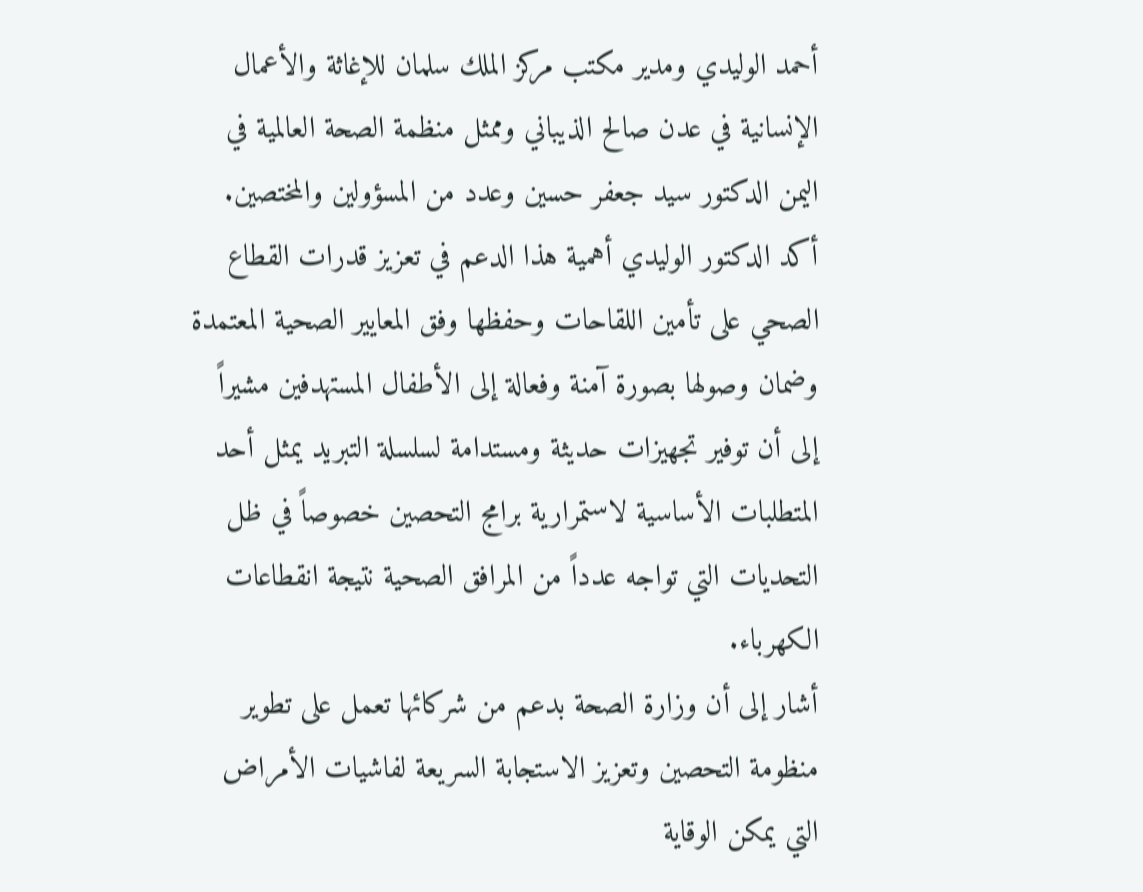أحمد الوليدي ومدير مكتب مركز الملك سلمان للإغاثة والأعمال الإنسانية في عدن صالح الذيباني وممثل منظمة الصحة العالمية في اليمن الدكتور سيد جعفر حسين وعدد من المسؤولين والمختصين.
أكد الدكتور الوليدي أهمية هذا الدعم في تعزيز قدرات القطاع الصحي على تأمين اللقاحات وحفظها وفق المعايير الصحية المعتمدة وضمان وصولها بصورة آمنة وفعالة إلى الأطفال المستهدفين مشيراً إلى أن توفير تجهيزات حديثة ومستدامة لسلسلة التبريد يمثل أحد المتطلبات الأساسية لاستمرارية برامج التحصين خصوصاً في ظل التحديات التي تواجه عدداً من المرافق الصحية نتيجة انقطاعات الكهرباء.
أشار إلى أن وزارة الصحة بدعم من شركائها تعمل على تطوير منظومة التحصين وتعزيز الاستجابة السريعة لفاشيات الأمراض التي يمكن الوقاية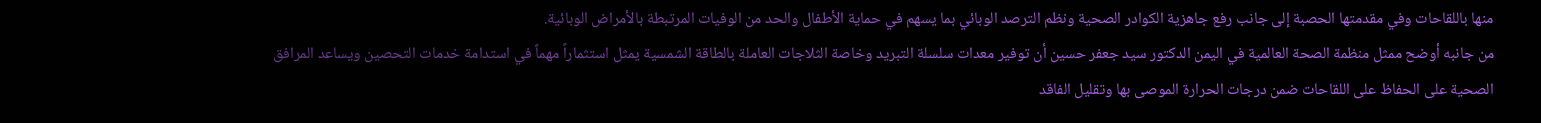منها باللقاحات وفي مقدمتها الحصبة إلى جانب رفع جاهزية الكوادر الصحية ونظم الترصد الوبائي بما يسهم في حماية الأطفال والحد من الوفيات المرتبطة بالأمراض الوبائية.
من جانبه أوضح ممثل منظمة الصحة العالمية في اليمن الدكتور سيد جعفر حسين أن توفير معدات سلسلة التبريد وخاصة الثلاجات العاملة بالطاقة الشمسية يمثل استثماراً مهماً في استدامة خدمات التحصين ويساعد المرافق الصحية على الحفاظ على اللقاحات ضمن درجات الحرارة الموصى بها وتقليل الفاقد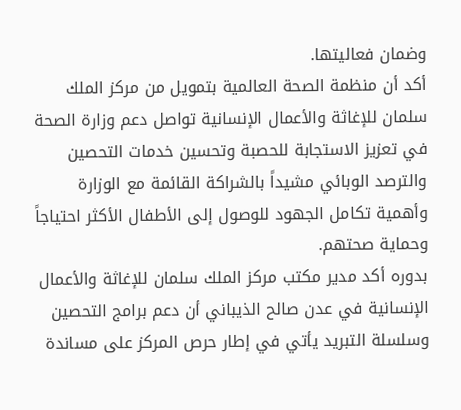وضمان فعاليتها.
أكد أن منظمة الصحة العالمية بتمويل من مركز الملك سلمان للإغاثة والأعمال الإنسانية تواصل دعم وزارة الصحة في تعزيز الاستجابة للحصبة وتحسين خدمات التحصين والترصد الوبائي مشيداً بالشراكة القائمة مع الوزارة وأهمية تكامل الجهود للوصول إلى الأطفال الأكثر احتياجاً وحماية صحتهم.
بدوره أكد مدير مكتب مركز الملك سلمان للإغاثة والأعمال الإنسانية في عدن صالح الذيباني أن دعم برامج التحصين وسلسلة التبريد يأتي في إطار حرص المركز على مساندة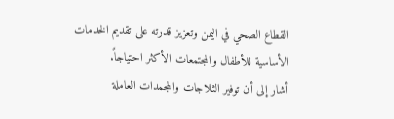القطاع الصحي في اليمن وتعزيز قدرته على تقديم الخدمات الأساسية للأطفال والمجتمعات الأكثر احتياجاً.
أشار إلى أن توفير الثلاجات والمجمدات العاملة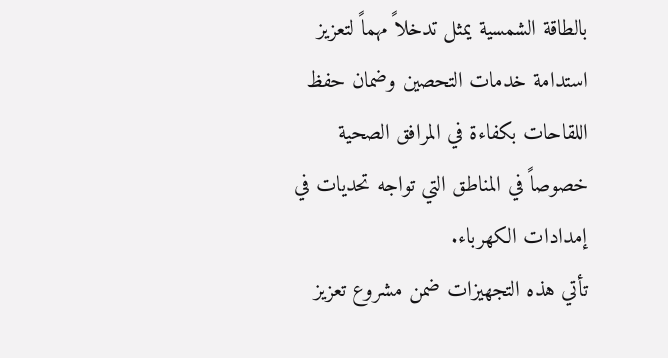بالطاقة الشمسية يمثل تدخلاً مهماً لتعزيز استدامة خدمات التحصين وضمان حفظ اللقاحات بكفاءة في المرافق الصحية خصوصاً في المناطق التي تواجه تحديات في إمدادات الكهرباء.
تأتي هذه التجهيزات ضمن مشروع تعزيز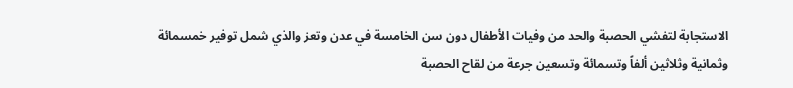الاستجابة لتفشي الحصبة والحد من وفيات الأطفال دون سن الخامسة في عدن وتعز والذي شمل توفير خمسمائة وثمانية وثلاثين ألفاً وتسمائة وتسعين جرعة من لقاح الحصبة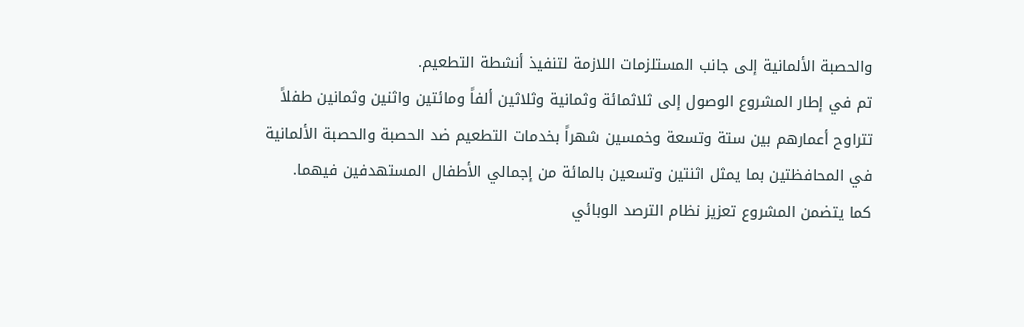والحصبة الألمانية إلى جانب المستلزمات اللازمة لتنفيذ أنشطة التطعيم.
تم في إطار المشروع الوصول إلى ثلاثمائة وثمانية وثلاثين ألفاً ومائتين واثنين وثمانين طفلاً تتراوح أعمارهم بين ستة وتسعة وخمسين شهراً بخدمات التطعيم ضد الحصبة والحصبة الألمانية في المحافظتين بما يمثل اثنتين وتسعين بالمائة من إجمالي الأطفال المستهدفين فيهما.
كما يتضمن المشروع تعزيز نظام الترصد الوبائي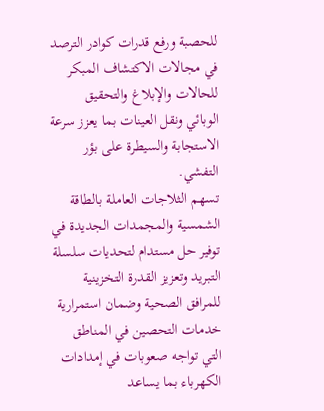للحصبة ورفع قدرات كوادر الترصد في مجالات الاكتشاف المبكر للحالات والإبلاغ والتحقيق الوبائي ونقل العينات بما يعزز سرعة الاستجابة والسيطرة على بؤر التفشي.
تسهم الثلاجات العاملة بالطاقة الشمسية والمجمدات الجديدة في توفير حل مستدام لتحديات سلسلة التبريد وتعزيز القدرة التخزينية للمرافق الصحية وضمان استمرارية خدمات التحصين في المناطق التي تواجه صعوبات في إمدادات الكهرباء بما يساعد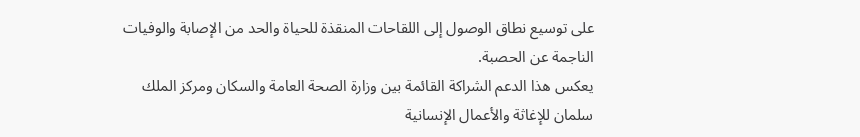على توسيع نطاق الوصول إلى اللقاحات المنقذة للحياة والحد من الإصابة والوفيات الناجمة عن الحصبة.
يعكس هذا الدعم الشراكة القائمة بين وزارة الصحة العامة والسكان ومركز الملك سلمان للإغاثة والأعمال الإنسانية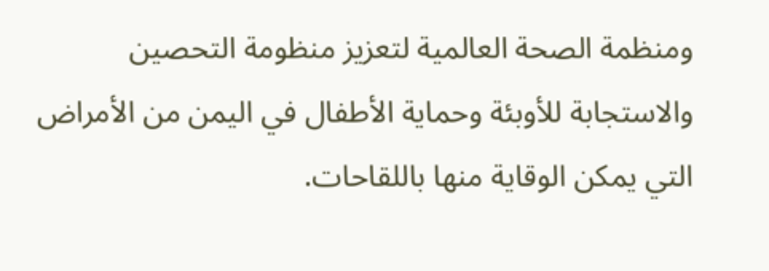ومنظمة الصحة العالمية لتعزيز منظومة التحصين والاستجابة للأوبئة وحماية الأطفال في اليمن من الأمراض التي يمكن الوقاية منها باللقاحات.